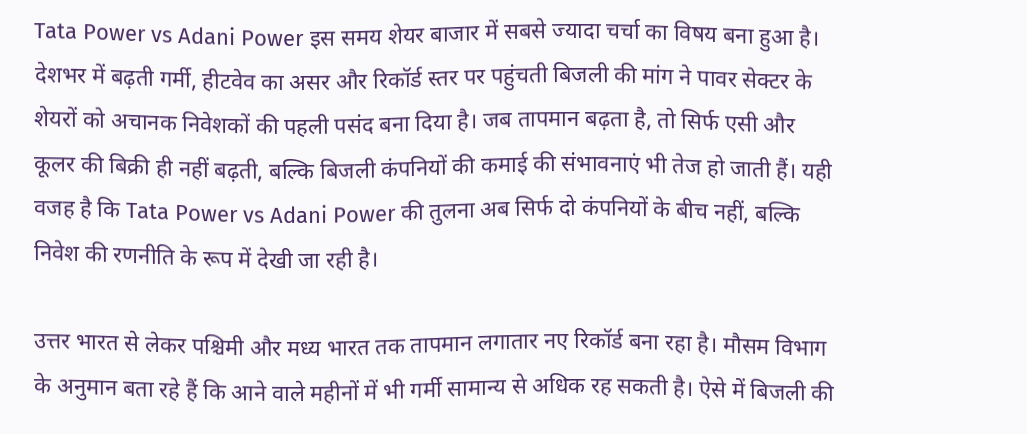Tata Power vs Adani Power इस समय शेयर बाजार में सबसे ज्यादा चर्चा का विषय बना हुआ है। देशभर में बढ़ती गर्मी, हीटवेव का असर और रिकॉर्ड स्तर पर पहुंचती बिजली की मांग ने पावर सेक्टर के शेयरों को अचानक निवेशकों की पहली पसंद बना दिया है। जब तापमान बढ़ता है, तो सिर्फ एसी और कूलर की बिक्री ही नहीं बढ़ती, बल्कि बिजली कंपनियों की कमाई की संभावनाएं भी तेज हो जाती हैं। यही वजह है कि Tata Power vs Adani Power की तुलना अब सिर्फ दो कंपनियों के बीच नहीं, बल्कि निवेश की रणनीति के रूप में देखी जा रही है।

उत्तर भारत से लेकर पश्चिमी और मध्य भारत तक तापमान लगातार नए रिकॉर्ड बना रहा है। मौसम विभाग के अनुमान बता रहे हैं कि आने वाले महीनों में भी गर्मी सामान्य से अधिक रह सकती है। ऐसे में बिजली की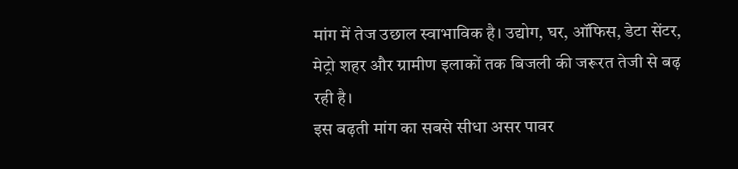मांग में तेज उछाल स्वाभाविक है। उद्योग, घर, ऑफिस, डेटा सेंटर, मेट्रो शहर और ग्रामीण इलाकों तक बिजली की जरूरत तेजी से बढ़ रही है।
इस बढ़ती मांग का सबसे सीधा असर पावर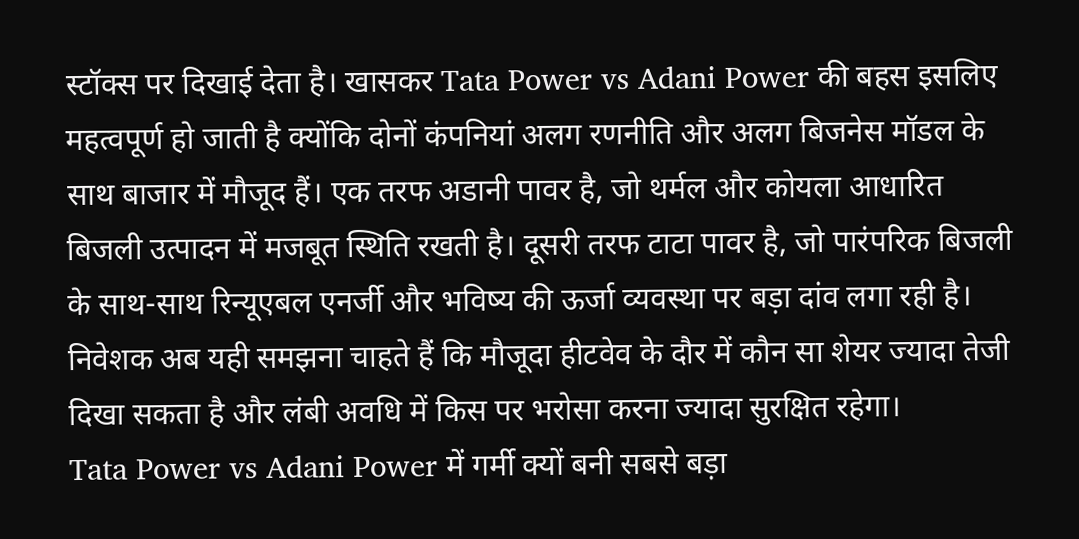स्टॉक्स पर दिखाई देता है। खासकर Tata Power vs Adani Power की बहस इसलिए महत्वपूर्ण हो जाती है क्योंकि दोनों कंपनियां अलग रणनीति और अलग बिजनेस मॉडल के साथ बाजार में मौजूद हैं। एक तरफ अडानी पावर है, जो थर्मल और कोयला आधारित बिजली उत्पादन में मजबूत स्थिति रखती है। दूसरी तरफ टाटा पावर है, जो पारंपरिक बिजली के साथ-साथ रिन्यूएबल एनर्जी और भविष्य की ऊर्जा व्यवस्था पर बड़ा दांव लगा रही है।
निवेशक अब यही समझना चाहते हैं कि मौजूदा हीटवेव के दौर में कौन सा शेयर ज्यादा तेजी दिखा सकता है और लंबी अवधि में किस पर भरोसा करना ज्यादा सुरक्षित रहेगा।
Tata Power vs Adani Power में गर्मी क्यों बनी सबसे बड़ा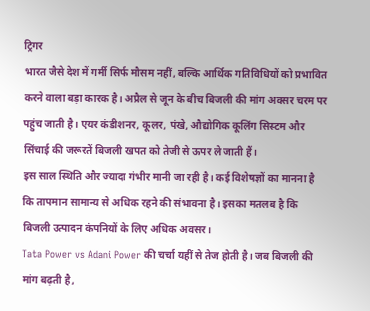ट्रिगर
भारत जैसे देश में गर्मी सिर्फ मौसम नहीं, बल्कि आर्थिक गतिविधियों को प्रभावित करने वाला बड़ा कारक है। अप्रैल से जून के बीच बिजली की मांग अक्सर चरम पर पहुंच जाती है। एयर कंडीशनर, कूलर, पंखे, औद्योगिक कूलिंग सिस्टम और सिंचाई की जरूरतें बिजली खपत को तेजी से ऊपर ले जाती हैं।
इस साल स्थिति और ज्यादा गंभीर मानी जा रही है। कई विशेषज्ञों का मानना है कि तापमान सामान्य से अधिक रहने की संभावना है। इसका मतलब है कि बिजली उत्पादन कंपनियों के लिए अधिक अवसर।
Tata Power vs Adani Power की चर्चा यहीं से तेज होती है। जब बिजली की मांग बढ़ती है,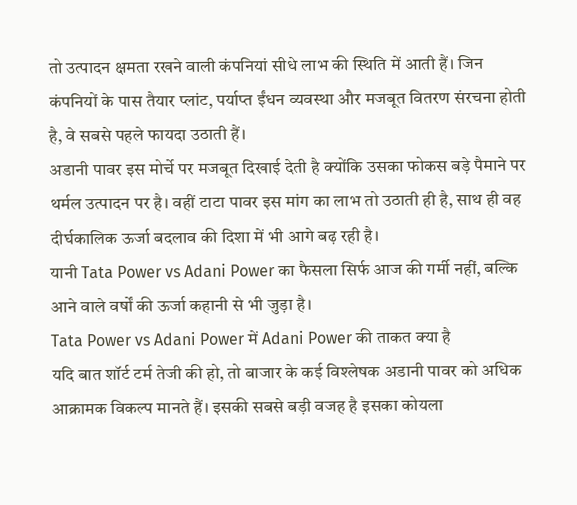तो उत्पादन क्षमता रखने वाली कंपनियां सीधे लाभ की स्थिति में आती हैं। जिन कंपनियों के पास तैयार प्लांट, पर्याप्त ईंधन व्यवस्था और मजबूत वितरण संरचना होती है, वे सबसे पहले फायदा उठाती हैं।
अडानी पावर इस मोर्चे पर मजबूत दिखाई देती है क्योंकि उसका फोकस बड़े पैमाने पर थर्मल उत्पादन पर है। वहीं टाटा पावर इस मांग का लाभ तो उठाती ही है, साथ ही वह दीर्घकालिक ऊर्जा बदलाव की दिशा में भी आगे बढ़ रही है।
यानी Tata Power vs Adani Power का फैसला सिर्फ आज की गर्मी नहीं, बल्कि आने वाले वर्षों की ऊर्जा कहानी से भी जुड़ा है।
Tata Power vs Adani Power में Adani Power की ताकत क्या है
यदि बात शॉर्ट टर्म तेजी की हो, तो बाजार के कई विश्लेषक अडानी पावर को अधिक आक्रामक विकल्प मानते हैं। इसकी सबसे बड़ी वजह है इसका कोयला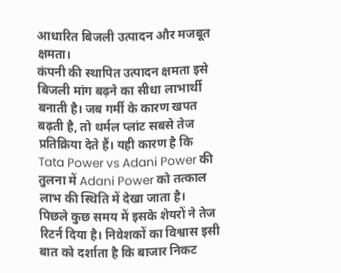आधारित बिजली उत्पादन और मजबूत क्षमता।
कंपनी की स्थापित उत्पादन क्षमता इसे बिजली मांग बढ़ने का सीधा लाभार्थी बनाती है। जब गर्मी के कारण खपत बढ़ती है, तो थर्मल प्लांट सबसे तेज प्रतिक्रिया देते हैं। यही कारण है कि Tata Power vs Adani Power की तुलना में Adani Power को तत्काल लाभ की स्थिति में देखा जाता है।
पिछले कुछ समय में इसके शेयरों ने तेज रिटर्न दिया है। निवेशकों का विश्वास इसी बात को दर्शाता है कि बाजार निकट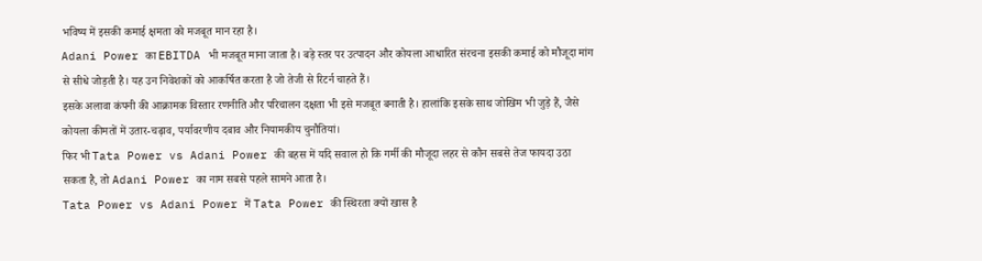भविष्य में इसकी कमाई क्षमता को मजबूत मान रहा है।
Adani Power का EBITDA भी मजबूत माना जाता है। बड़े स्तर पर उत्पादन और कोयला आधारित संरचना इसकी कमाई को मौजूदा मांग से सीधे जोड़ती है। यह उन निवेशकों को आकर्षित करता है जो तेजी से रिटर्न चाहते हैं।
इसके अलावा कंपनी की आक्रामक विस्तार रणनीति और परिचालन दक्षता भी इसे मजबूत बनाती है। हालांकि इसके साथ जोखिम भी जुड़े हैं, जैसे कोयला कीमतों में उतार-चढ़ाव, पर्यावरणीय दबाव और नियामकीय चुनौतियां।
फिर भी Tata Power vs Adani Power की बहस में यदि सवाल हो कि गर्मी की मौजूदा लहर से कौन सबसे तेज फायदा उठा सकता है, तो Adani Power का नाम सबसे पहले सामने आता है।
Tata Power vs Adani Power में Tata Power की स्थिरता क्यों खास है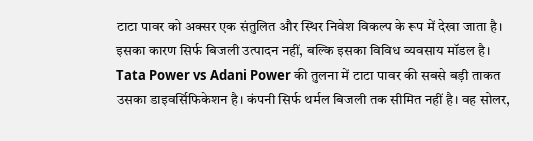टाटा पावर को अक्सर एक संतुलित और स्थिर निवेश विकल्प के रूप में देखा जाता है। इसका कारण सिर्फ बिजली उत्पादन नहीं, बल्कि इसका विविध व्यवसाय मॉडल है।
Tata Power vs Adani Power की तुलना में टाटा पावर की सबसे बड़ी ताकत उसका डाइवर्सिफिकेशन है। कंपनी सिर्फ थर्मल बिजली तक सीमित नहीं है। वह सोलर,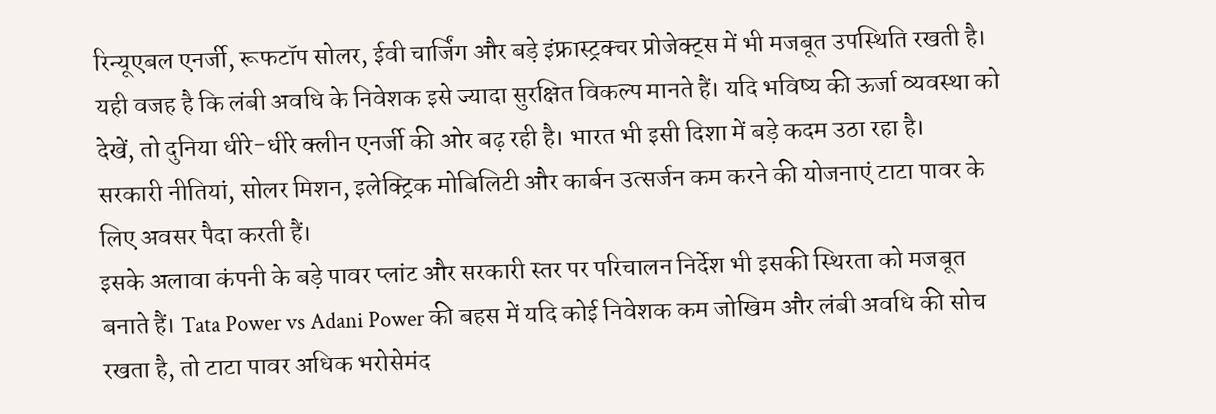रिन्यूएबल एनर्जी, रूफटॉप सोलर, ईवी चार्जिंग और बड़े इंफ्रास्ट्रक्चर प्रोजेक्ट्स में भी मजबूत उपस्थिति रखती है।
यही वजह है कि लंबी अवधि के निवेशक इसे ज्यादा सुरक्षित विकल्प मानते हैं। यदि भविष्य की ऊर्जा व्यवस्था को देखें, तो दुनिया धीरे-धीरे क्लीन एनर्जी की ओर बढ़ रही है। भारत भी इसी दिशा में बड़े कदम उठा रहा है।
सरकारी नीतियां, सोलर मिशन, इलेक्ट्रिक मोबिलिटी और कार्बन उत्सर्जन कम करने की योजनाएं टाटा पावर के लिए अवसर पैदा करती हैं।
इसके अलावा कंपनी के बड़े पावर प्लांट और सरकारी स्तर पर परिचालन निर्देश भी इसकी स्थिरता को मजबूत बनाते हैं। Tata Power vs Adani Power की बहस में यदि कोई निवेशक कम जोखिम और लंबी अवधि की सोच रखता है, तो टाटा पावर अधिक भरोसेमंद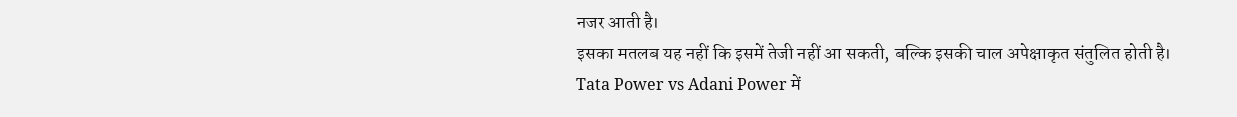नजर आती है।
इसका मतलब यह नहीं कि इसमें तेजी नहीं आ सकती, बल्कि इसकी चाल अपेक्षाकृत संतुलित होती है।
Tata Power vs Adani Power में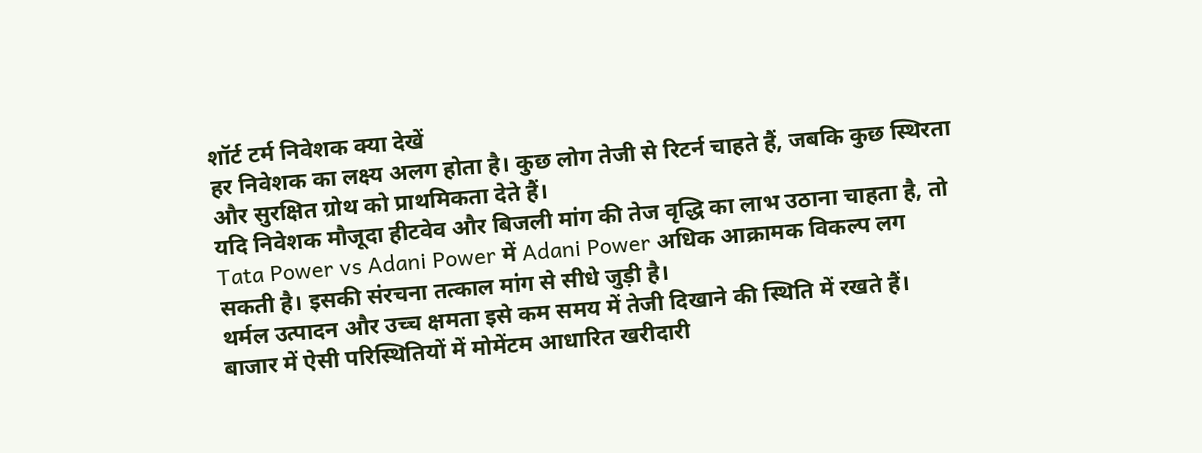शॉर्ट टर्म निवेशक क्या देखें
हर निवेशक का लक्ष्य अलग होता है। कुछ लोग तेजी से रिटर्न चाहते हैं, जबकि कुछ स्थिरता और सुरक्षित ग्रोथ को प्राथमिकता देते हैं।
यदि निवेशक मौजूदा हीटवेव और बिजली मांग की तेज वृद्धि का लाभ उठाना चाहता है, तो Tata Power vs Adani Power में Adani Power अधिक आक्रामक विकल्प लग सकती है। इसकी संरचना तत्काल मांग से सीधे जुड़ी है।
थर्मल उत्पादन और उच्च क्षमता इसे कम समय में तेजी दिखाने की स्थिति में रखते हैं। बाजार में ऐसी परिस्थितियों में मोमेंटम आधारित खरीदारी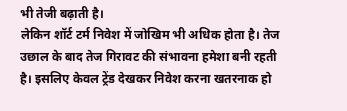भी तेजी बढ़ाती है।
लेकिन शॉर्ट टर्म निवेश में जोखिम भी अधिक होता है। तेज उछाल के बाद तेज गिरावट की संभावना हमेशा बनी रहती है। इसलिए केवल ट्रेंड देखकर निवेश करना खतरनाक हो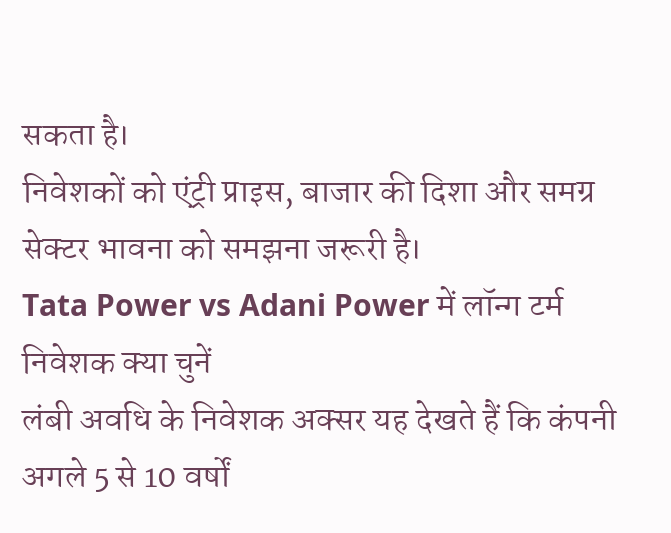सकता है।
निवेशकों को एंट्री प्राइस, बाजार की दिशा और समग्र सेक्टर भावना को समझना जरूरी है।
Tata Power vs Adani Power में लॉन्ग टर्म निवेशक क्या चुनें
लंबी अवधि के निवेशक अक्सर यह देखते हैं कि कंपनी अगले 5 से 10 वर्षों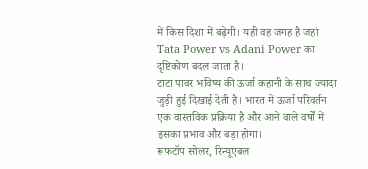में किस दिशा में बढ़ेगी। यही वह जगह है जहां Tata Power vs Adani Power का दृष्टिकोण बदल जाता है।
टाटा पावर भविष्य की ऊर्जा कहानी के साथ ज्यादा जुड़ी हुई दिखाई देती है। भारत में ऊर्जा परिवर्तन एक वास्तविक प्रक्रिया है और आने वाले वर्षों में इसका प्रभाव और बड़ा होगा।
रूफटॉप सोलर, रिन्यूएबल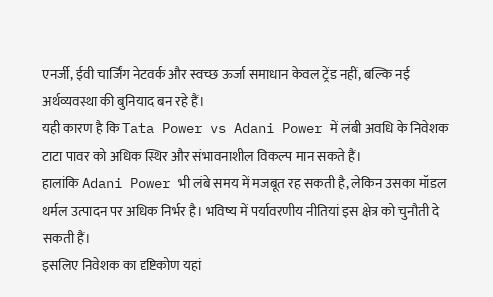एनर्जी, ईवी चार्जिंग नेटवर्क और स्वच्छ ऊर्जा समाधान केवल ट्रेंड नहीं, बल्कि नई अर्थव्यवस्था की बुनियाद बन रहे हैं।
यही कारण है कि Tata Power vs Adani Power में लंबी अवधि के निवेशक टाटा पावर को अधिक स्थिर और संभावनाशील विकल्प मान सकते हैं।
हालांकि Adani Power भी लंबे समय में मजबूत रह सकती है, लेकिन उसका मॉडल थर्मल उत्पादन पर अधिक निर्भर है। भविष्य में पर्यावरणीय नीतियां इस क्षेत्र को चुनौती दे सकती हैं।
इसलिए निवेशक का दृष्टिकोण यहां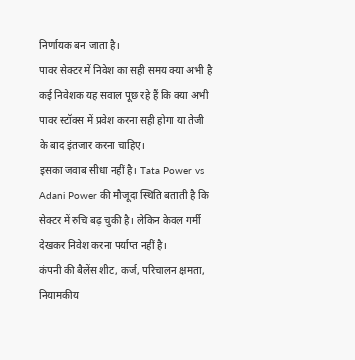निर्णायक बन जाता है।
पावर सेक्टर में निवेश का सही समय क्या अभी है
कई निवेशक यह सवाल पूछ रहे हैं कि क्या अभी पावर स्टॉक्स में प्रवेश करना सही होगा या तेजी के बाद इंतजार करना चाहिए।
इसका जवाब सीधा नहीं है। Tata Power vs Adani Power की मौजूदा स्थिति बताती है कि सेक्टर में रुचि बढ़ चुकी है। लेकिन केवल गर्मी देखकर निवेश करना पर्याप्त नहीं है।
कंपनी की बैलेंस शीट, कर्ज, परिचालन क्षमता, नियामकीय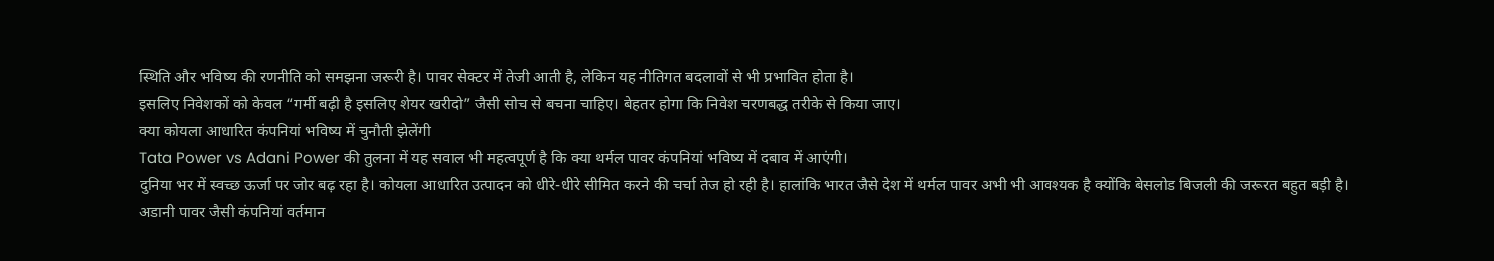स्थिति और भविष्य की रणनीति को समझना जरूरी है। पावर सेक्टर में तेजी आती है, लेकिन यह नीतिगत बदलावों से भी प्रभावित होता है।
इसलिए निवेशकों को केवल “गर्मी बढ़ी है इसलिए शेयर खरीदो” जैसी सोच से बचना चाहिए। बेहतर होगा कि निवेश चरणबद्ध तरीके से किया जाए।
क्या कोयला आधारित कंपनियां भविष्य में चुनौती झेलेंगी
Tata Power vs Adani Power की तुलना में यह सवाल भी महत्वपूर्ण है कि क्या थर्मल पावर कंपनियां भविष्य में दबाव में आएंगी।
दुनिया भर में स्वच्छ ऊर्जा पर जोर बढ़ रहा है। कोयला आधारित उत्पादन को धीरे-धीरे सीमित करने की चर्चा तेज हो रही है। हालांकि भारत जैसे देश में थर्मल पावर अभी भी आवश्यक है क्योंकि बेसलोड बिजली की जरूरत बहुत बड़ी है।
अडानी पावर जैसी कंपनियां वर्तमान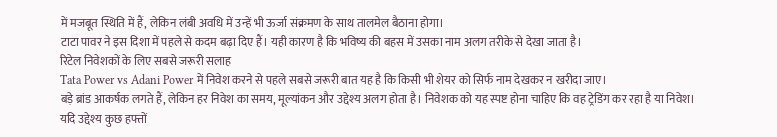में मजबूत स्थिति में हैं, लेकिन लंबी अवधि में उन्हें भी ऊर्जा संक्रमण के साथ तालमेल बैठाना होगा।
टाटा पावर ने इस दिशा में पहले से कदम बढ़ा दिए हैं। यही कारण है कि भविष्य की बहस में उसका नाम अलग तरीके से देखा जाता है।
रिटेल निवेशकों के लिए सबसे जरूरी सलाह
Tata Power vs Adani Power में निवेश करने से पहले सबसे जरूरी बात यह है कि किसी भी शेयर को सिर्फ नाम देखकर न खरीदा जाए।
बड़े ब्रांड आकर्षक लगते हैं, लेकिन हर निवेश का समय, मूल्यांकन और उद्देश्य अलग होता है। निवेशक को यह स्पष्ट होना चाहिए कि वह ट्रेडिंग कर रहा है या निवेश।
यदि उद्देश्य कुछ हफ्तों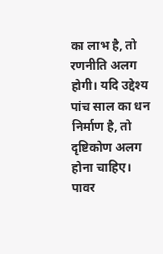का लाभ है, तो रणनीति अलग होगी। यदि उद्देश्य पांच साल का धन निर्माण है, तो दृष्टिकोण अलग होना चाहिए।
पावर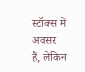स्टॉक्स में अवसर हैं, लेकिन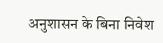अनुशासन के बिना निवेश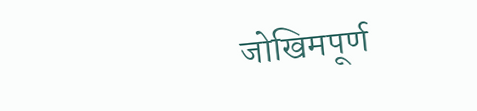जोखिमपूर्ण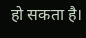हो सकता है।